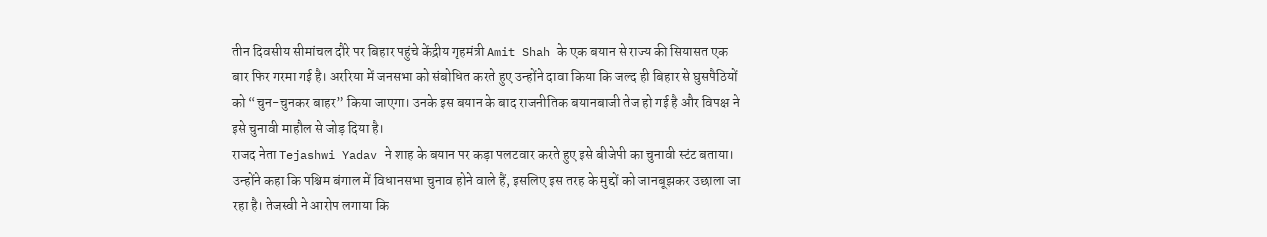तीन दिवसीय सीमांचल दौरे पर बिहार पहुंचे केंद्रीय गृहमंत्री Amit Shah के एक बयान से राज्य की सियासत एक बार फिर गरमा गई है। अररिया में जनसभा को संबोधित करते हुए उन्होंने दावा किया कि जल्द ही बिहार से घुसपैठियों को “चुन-चुनकर बाहर” किया जाएगा। उनके इस बयान के बाद राजनीतिक बयानबाजी तेज हो गई है और विपक्ष ने इसे चुनावी माहौल से जोड़ दिया है।
राजद नेता Tejashwi Yadav ने शाह के बयान पर कड़ा पलटवार करते हुए इसे बीजेपी का चुनावी स्टंट बताया। उन्होंने कहा कि पश्चिम बंगाल में विधानसभा चुनाव होने वाले हैं, इसलिए इस तरह के मुद्दों को जानबूझकर उछाला जा रहा है। तेजस्वी ने आरोप लगाया कि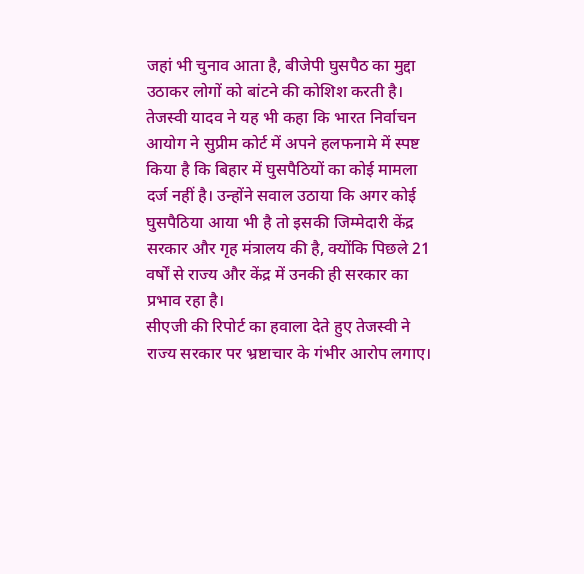जहां भी चुनाव आता है, बीजेपी घुसपैठ का मुद्दा उठाकर लोगों को बांटने की कोशिश करती है।
तेजस्वी यादव ने यह भी कहा कि भारत निर्वाचन आयोग ने सुप्रीम कोर्ट में अपने हलफनामे में स्पष्ट किया है कि बिहार में घुसपैठियों का कोई मामला दर्ज नहीं है। उन्होंने सवाल उठाया कि अगर कोई घुसपैठिया आया भी है तो इसकी जिम्मेदारी केंद्र सरकार और गृह मंत्रालय की है, क्योंकि पिछले 21 वर्षों से राज्य और केंद्र में उनकी ही सरकार का प्रभाव रहा है।
सीएजी की रिपोर्ट का हवाला देते हुए तेजस्वी ने राज्य सरकार पर भ्रष्टाचार के गंभीर आरोप लगाए।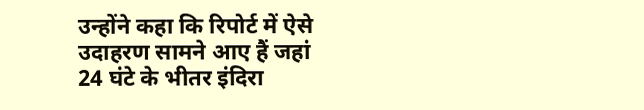उन्होंने कहा कि रिपोर्ट में ऐसे उदाहरण सामने आए हैं जहां 24 घंटे के भीतर इंदिरा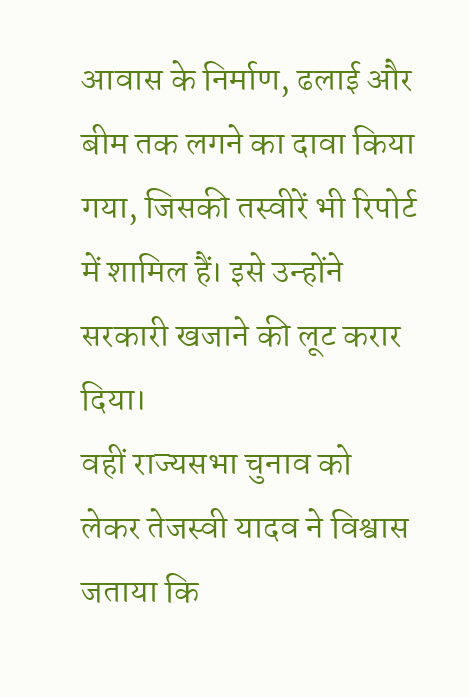आवास के निर्माण, ढलाई और बीम तक लगने का दावा किया गया, जिसकी तस्वीरें भी रिपोर्ट में शामिल हैं। इसे उन्होंने सरकारी खजाने की लूट करार दिया।
वहीं राज्यसभा चुनाव को लेकर तेजस्वी यादव ने विश्वास जताया कि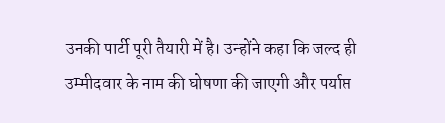उनकी पार्टी पूरी तैयारी में है। उन्होंने कहा कि जल्द ही उम्मीदवार के नाम की घोषणा की जाएगी और पर्याप्त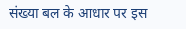संख्या बल के आधार पर इस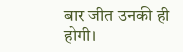बार जीत उनकी ही होगी।